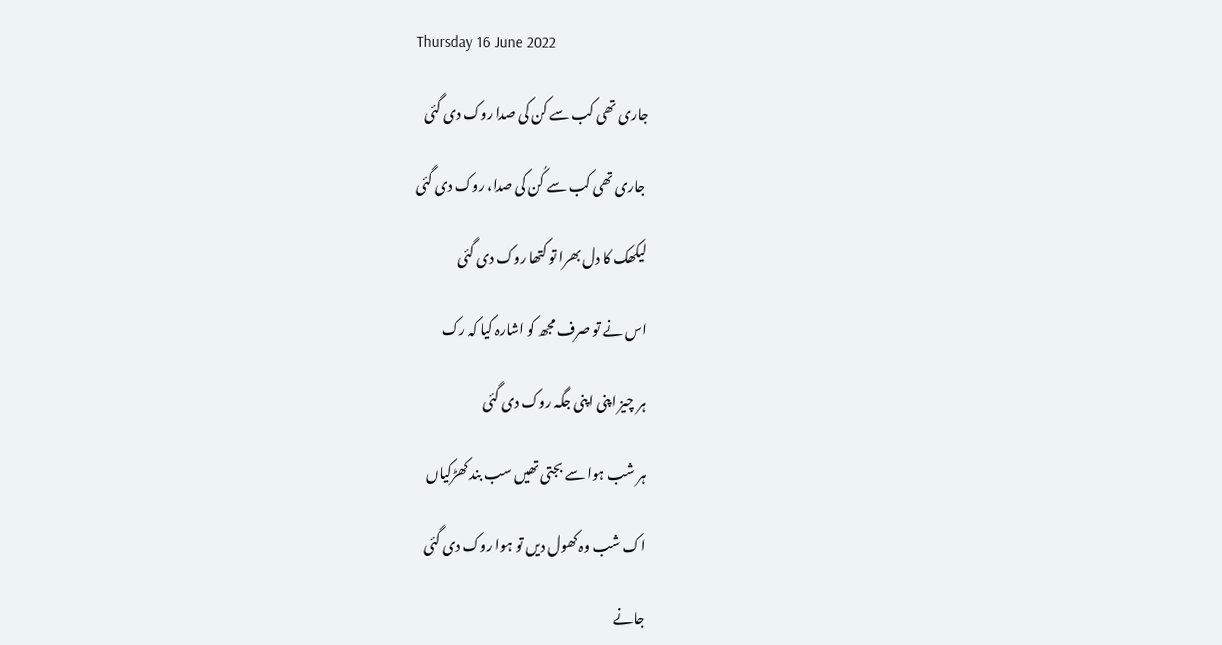Thursday 16 June 2022

جاری تھی کب سے کن کی صدا روک دی گئی

 جاری تھی کب سے کُن کی صدا، روک دی گئی

لیکھک کا دل بھرا تو کتھا روک دی گئی

اس نے تو صرف مجھ کو اشارہ کیا کہ رک

ہر چیز اپنی اپنی جگہ روک دی گئی

ہر شب ہوا سے بجتی تھیں سب بند کھڑکیاں

اک شب وہ کھول دیں تو ہوا روک دی گئی

جانے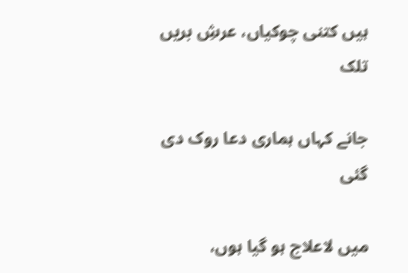ہیں کتنی چوکیاں، عرشِ بریں تلک

جانے کہاں ہماری دعا روک دی گئی

میں لاعلاج ہو گیا ہوں،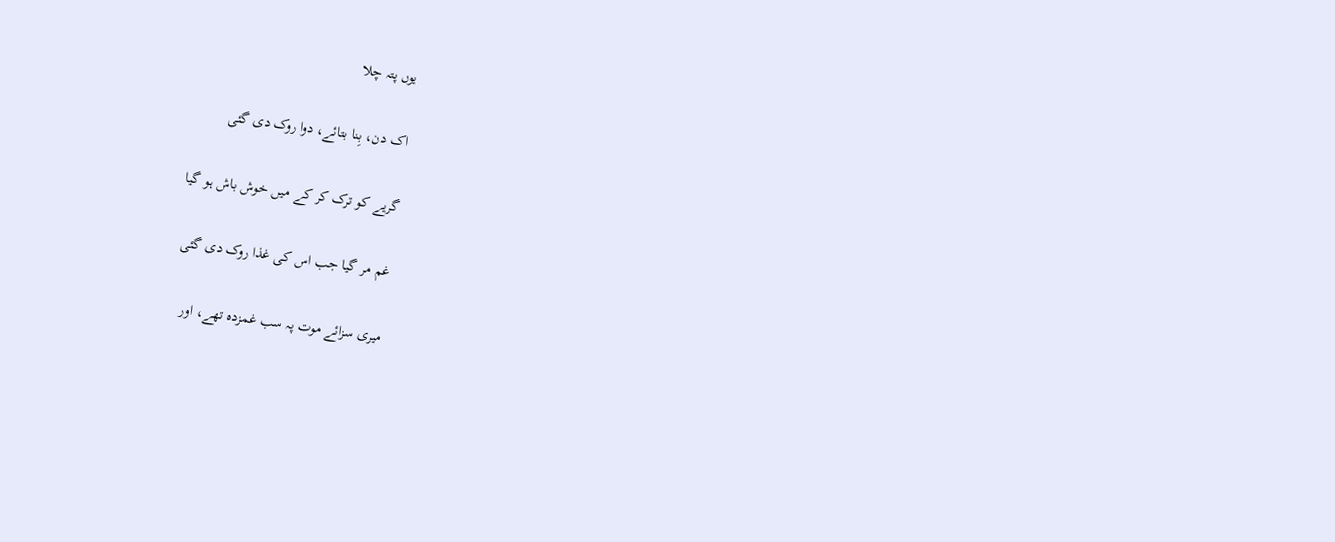یوں پتہ چلا

اک دن، بِنا بتائے، دوا روک دی گئی

گریے کو ترک کر کے میں خوش باش ہو گیا

غم مر گیا جب اس کی غذا روک دی گئی

میری سزائے موت پہ سب غمزدہ تھے، اور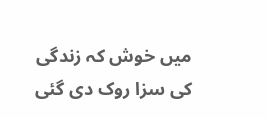میں خوش کہ زندگی کی سزا روک دی گئی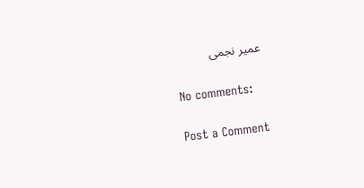عمیر نجمی

No comments:

Post a Comment